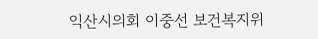익산시의회 이중선 보건복지위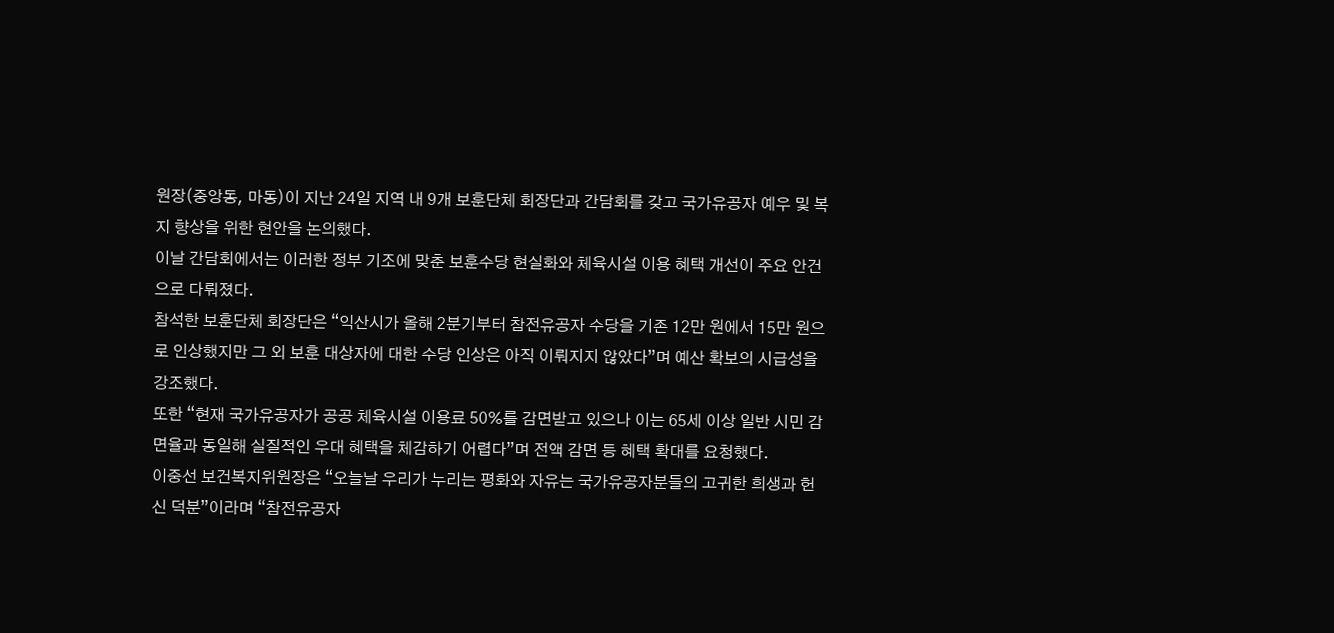원장(중앙동, 마동)이 지난 24일 지역 내 9개 보훈단체 회장단과 간담회를 갖고 국가유공자 예우 및 복지 향상을 위한 현안을 논의했다.
이날 간담회에서는 이러한 정부 기조에 맞춘 보훈수당 현실화와 체육시설 이용 혜택 개선이 주요 안건으로 다뤄졌다.
참석한 보훈단체 회장단은 “익산시가 올해 2분기부터 참전유공자 수당을 기존 12만 원에서 15만 원으로 인상했지만 그 외 보훈 대상자에 대한 수당 인상은 아직 이뤄지지 않았다”며 예산 확보의 시급성을 강조했다.
또한 “현재 국가유공자가 공공 체육시설 이용료 50%를 감면받고 있으나 이는 65세 이상 일반 시민 감면율과 동일해 실질적인 우대 혜택을 체감하기 어렵다”며 전액 감면 등 혜택 확대를 요청했다.
이중선 보건복지위원장은 “오늘날 우리가 누리는 평화와 자유는 국가유공자분들의 고귀한 희생과 헌신 덕분”이라며 “참전유공자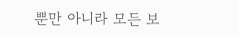뿐만 아니라 모든 보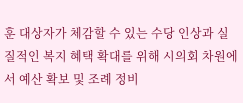훈 대상자가 체감할 수 있는 수당 인상과 실질적인 복지 혜택 확대를 위해 시의회 차원에서 예산 확보 및 조례 정비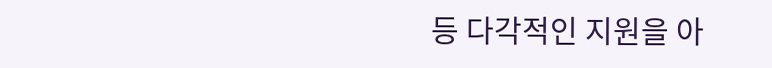등 다각적인 지원을 아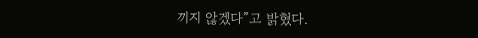끼지 않겠다”고 밝혔다.